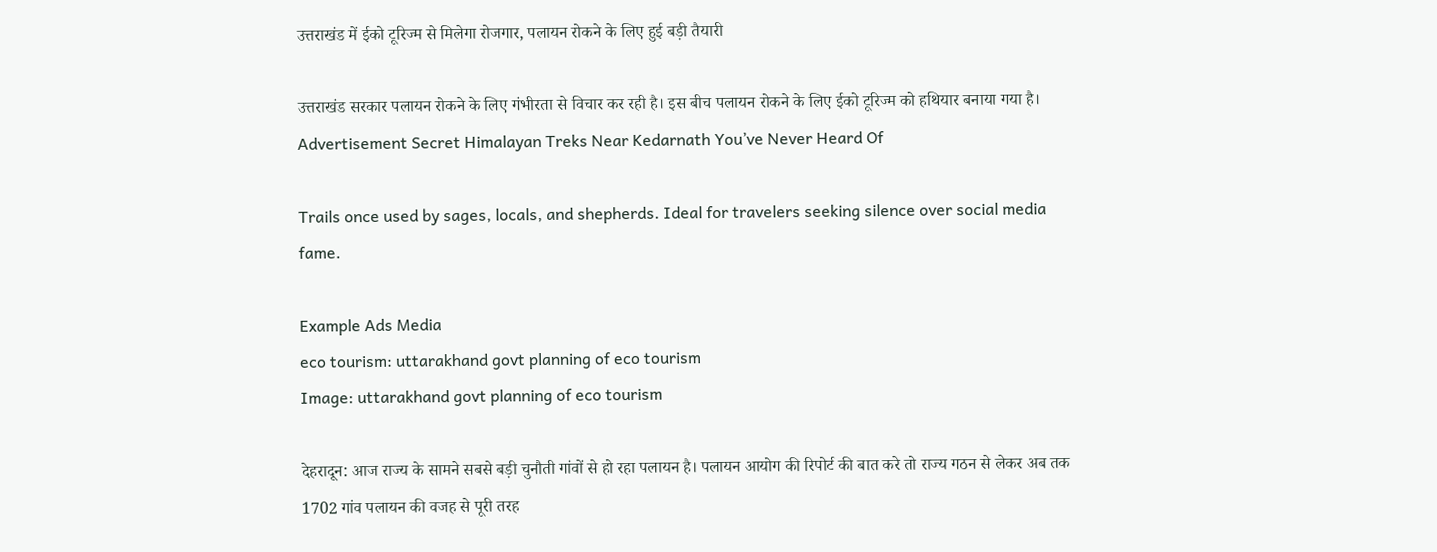उत्तराखंड में ईको टूरिज्म से मिलेगा रोजगार, पलायन रोकने के लिए हुई बड़ी तैयारी

उत्तराखंड सरकार पलायन रोकने के लिए गंभीरता से विचार कर रही है। इस बीच पलायन रोकने के लिए ईको टूरिज्म को हथियार बनाया गया है।
Advertisement Secret Himalayan Treks Near Kedarnath You’ve Never Heard Of

Trails once used by sages, locals, and shepherds. Ideal for travelers seeking silence over social media fame.

Example Ads Media
eco tourism: uttarakhand govt planning of eco tourism
Image: uttarakhand govt planning of eco tourism

देहरादून: आज राज्य के सामने सबसे बड़ी चुनौती गांवों से हो रहा पलायन है। पलायन आयोग की रिपोर्ट की बात करे तो राज्य गठन से लेकर अब तक 1702 गांव पलायन की वजह से पूरी तरह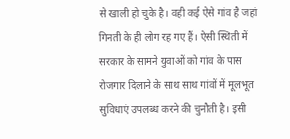से खाली हो चुके है। वही कई ऐसे गांव है जहां गिनती के ही लोग रह गए हैं। ऐसी स्थिती में सरकार के सामने युवाओं को गांव के पास रोजगार दिलाने के साथ साथ गांवों में मूलभूत सुविधाएं उपलब्ध करने की चुनौती है। इसी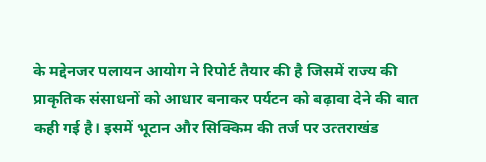के मद्देनजर पलायन आयोग ने रिपोर्ट तैयार की है जिसमें राज्य की प्राकृतिक संसाधनों को आधार बनाकर पर्यटन को बढ़ावा देने की बात कही गई है। इसमें भूटान और सिक्किम की तर्ज पर उत्‍तराखंड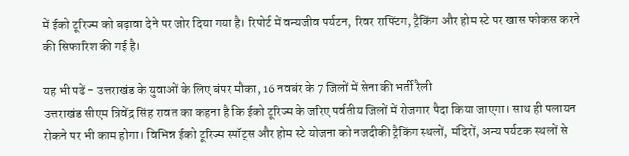में ईको टूरिज्म को बढ़ावा देने पर जोर दिया गया है। रिपोर्ट में वन्यजीव पर्यटन, रिवर राफ्टिंग, ट्रैकिंग और होम स्टे पर खास फोकस करने की सिफारिश की गई है।

यह भी पढें - उत्तराखंड के युवाओं के लिए बंपर मौका, 16 नवबंर के 7 जिलों में सेना की भर्ती रैली
उत्तराखंड सीएम त्रिवेंद्र सिंह रावत का कहना है कि ईको टूरिज्म के जरिए पर्वतीय जिलों में रोजगार पैदा किया जाएगा। साथ ही पलायन रोकने पर भी काम होगा। विभिन्न ईको टूरिज्म स्पॉट्स और होम स्टे योजना को नजदीकी ट्रैकिंग स्थलों, मंदिरों, अन्य पर्यटक स्थलों से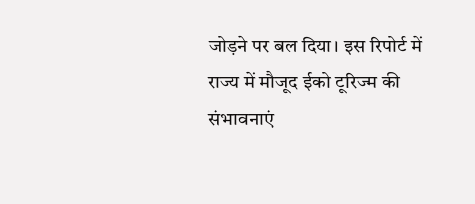जोड़ने पर बल दिया। इस रिपोर्ट में राज्य में मौजूद ईको टूरिज्म की संभावनाएं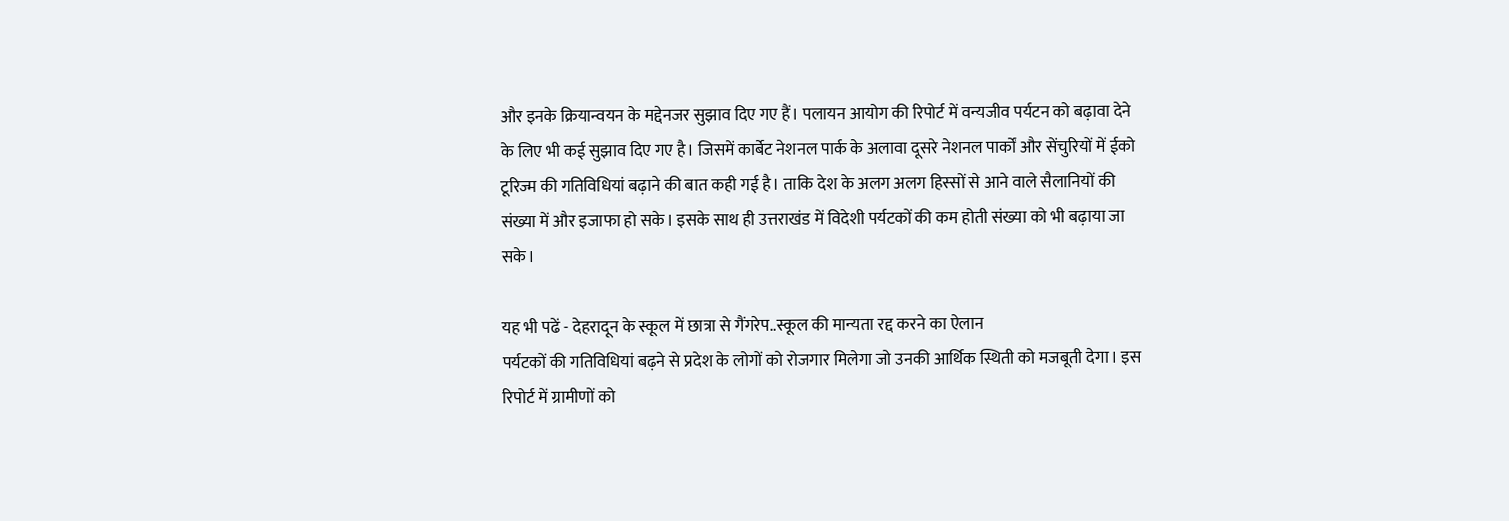और इनके क्रियान्वयन के मद्देनजर सुझाव दिए गए हैं। पलायन आयोग की रिपोर्ट में वन्यजीव पर्यटन को बढ़ावा देने के लिए भी कई सुझाव दिए गए है। जिसमें कार्बेट नेशनल पार्क के अलावा दूसरे नेशनल पार्कों और सेंचुरियों में ईको टूरिज्म की गतिविधियां बढ़ाने की बात कही गई है। ताकि देश के अलग अलग हिस्सों से आने वाले सैलानियों की संख्या में और इजाफा हो सके। इसके साथ ही उत्तराखंड में विदेशी पर्यटकों की कम होती संख्या को भी बढ़ाया जा सके।

यह भी पढें - देहरादून के स्कूल में छात्रा से गैंगरेप..स्कूल की मान्यता रद्द करने का ऐलान
पर्यटकों की गतिविधियां बढ़ने से प्रदेश के लोगों को रोजगार मिलेगा जो उनकी आर्थिक स्थिती को मजबूती देगा। इस रिपोर्ट में ग्रामीणों को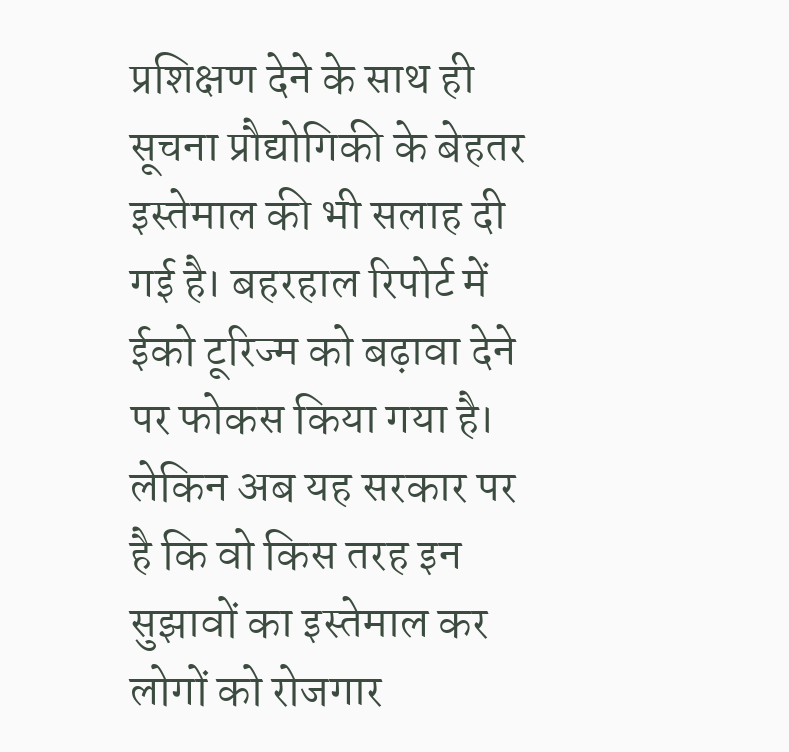प्रशिक्षण देने के साथ ही सूचना प्रौद्योगिकी के बेहतर इस्तेमाल की भी सलाह दी गई है। बहरहाल रिपोर्ट में ईको टूरिज्म को बढ़ावा देने पर फोकस किया गया है। लेकिन अब यह सरकार पर है कि वो किस तरह इन सुझावों का इस्तेमाल कर लोगों को रोजगार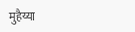मुहैय्या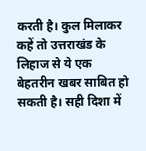करती है। कुल मिलाकर कहें तो उत्तराखंड के लिहाज से ये एक बेहतरीन खबर साबित हो सकती है। सही दिशा में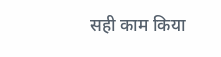सही काम किया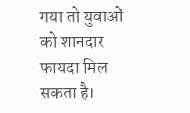गया तो युवाओं को शानदार फायदा मिल सकता है।